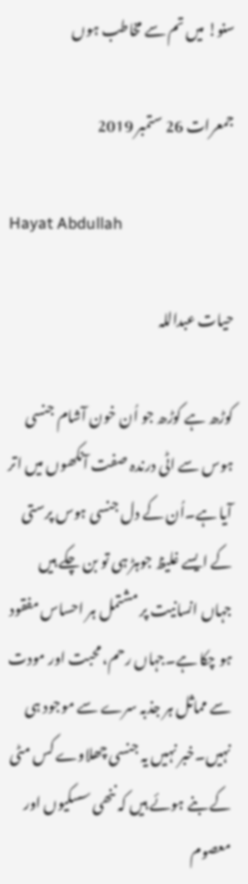سنو! میں تم سے مخاطب ہوں

جمعرات 26 ستمبر 2019

Hayat Abdullah

حیات عبداللہ

کوڑھ ہے کوڑھ جو اُن خون آشام جنسی ہوس سے اٹی درندہ صفت آنکھوں میں اتر آیا ہے۔اُن کے دل جنسی ہوس پرستی کے ایسے غلیظ جوہڑ ہی تو بن چکے ہیں جہاں انسانیت پر مشتمل ہر احساس مفقود ہو چکا ہے۔جہاں رحم، محبت اور مودت سے مماثل ہر جذبہ سرے سے موجود ہی نہیں۔خبر نہیں یہ جنسی چھلاوے کس مٹی کے بنے ہوئے ہیں کہ ننھی سسکیوں اور معصوم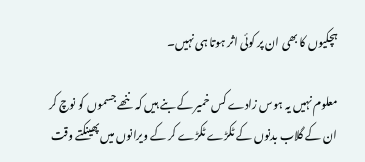ہچکیوں کا بھی ان پر کوئی اثر ہوتا ہی نہیں۔

معلوم نہیں یہ ہوس زادے کس خمیر کے بنے ہیں کہ ننھے جسموں کو نوچ کر ان کے گلاب بدنوں کے ٹکڑے ٹکڑے کر کے ویرانوں میں پھینکتے وقت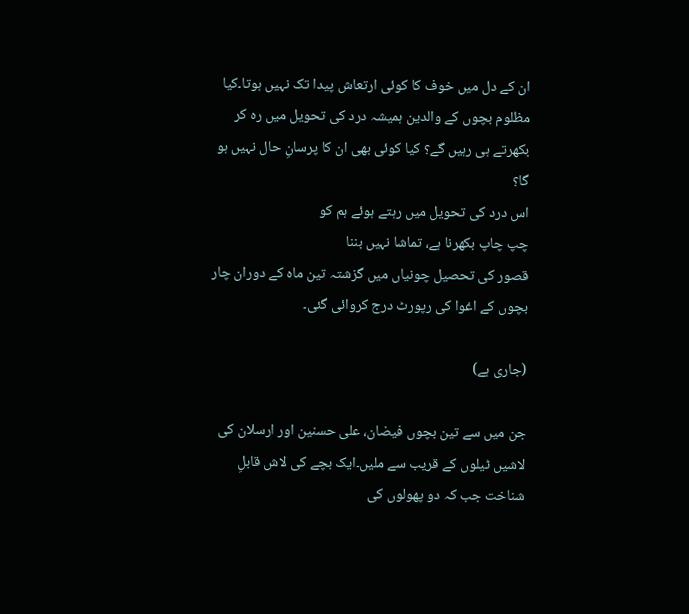ان کے دل میں خوف کا کوئی ارتعاش پیدا تک نہیں ہوتا۔کیا مظلوم بچوں کے والدین ہمیشہ درد کی تحویل میں رہ کر بکھرتے ہی رہیں گے؟ کیا کوئی بھی ان کا پرسانِ حال نہیں ہو گا؟
اس درد کی تحویل میں رہتے ہوئے ہم کو
چپ چاپ بکھرنا ہے، تماشا نہیں بننا
قصور کی تحصیل چونیاں میں گزشتہ تین ماہ کے دوران چار بچوں کے اغوا کی رپورٹ درج کروائی گئی۔

(جاری ہے)

جن میں سے تین بچوں فیضان، علی حسنین اور ارسلان کی لاشیں ٹیلوں کے قریب سے ملیں۔ایک بچے کی لاش قابلِ شناخت جب کہ دو پھولوں کی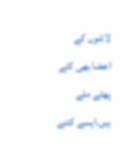لاشوں کے اعضا بھی کٹے پھٹے ملے ہیں۔ایسے کتنے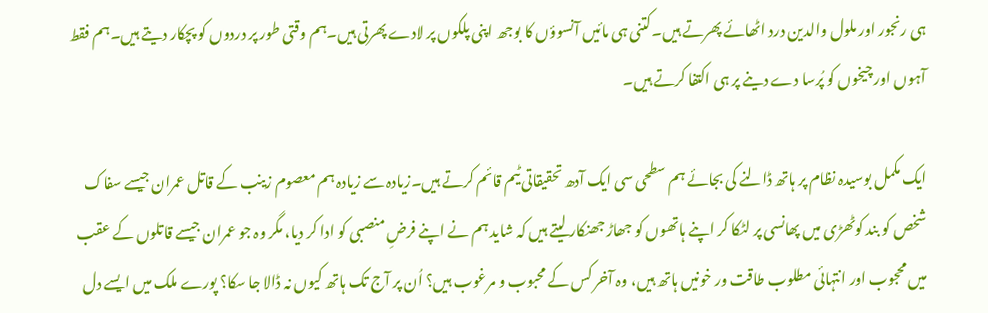ہی رنجور اور ملول والدین درد اٹھائے پھرتے ہیں۔کتنی ہی مائیں آنسوؤں کا بوجھ اپنی پلکوں پر لادے پھرتی ہیں۔ہم وقتی طور پر دردوں کو پچکار دیتے ہیں۔ہم فقط آہوں اور چیخوں کو پُرسا دے دینے پر ہی اکتفا کرتے ہیں۔

ایک مکمل بوسیدہ نظام پر ہاتھ ڈالنے کی بجائے ہم سطحی سی ایک آدھ تحقیقاتی ٹیم قائم کرتے ہیں۔زیادہ سے زیادہ ہم معصوم زینب کے قاتل عمران جیسے سفاک شخص کو بند کوٹھڑی میں پھانسی پر لٹکا کر اپنے ہاتھوں کو جھاڑ جھنکار لیتے ہیں کہ شاید ہم نے اپنے فرضِ منصبی کو ادا کر دیا، مگر وہ جو عمران جیسے قاتلوں کے عقب میں محجوب اور انتہائی مطلوب طاقت ور خونیں ہاتھ ہیں، وہ آخر کس کے محبوب و مرغوب ہیں؟ اُن پر آج تک ہاتھ کیوں نہ ڈالا جا سکا؟ پورے ملک میں ایسے دل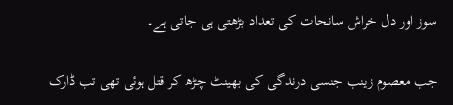سوز اور دل خراش سانحات کی تعداد بڑھتی ہی جاتی ہے۔

جب معصوم زینب جنسی درندگی کی بھینٹ چڑھ کر قتل ہوئی تھی تب ڈارک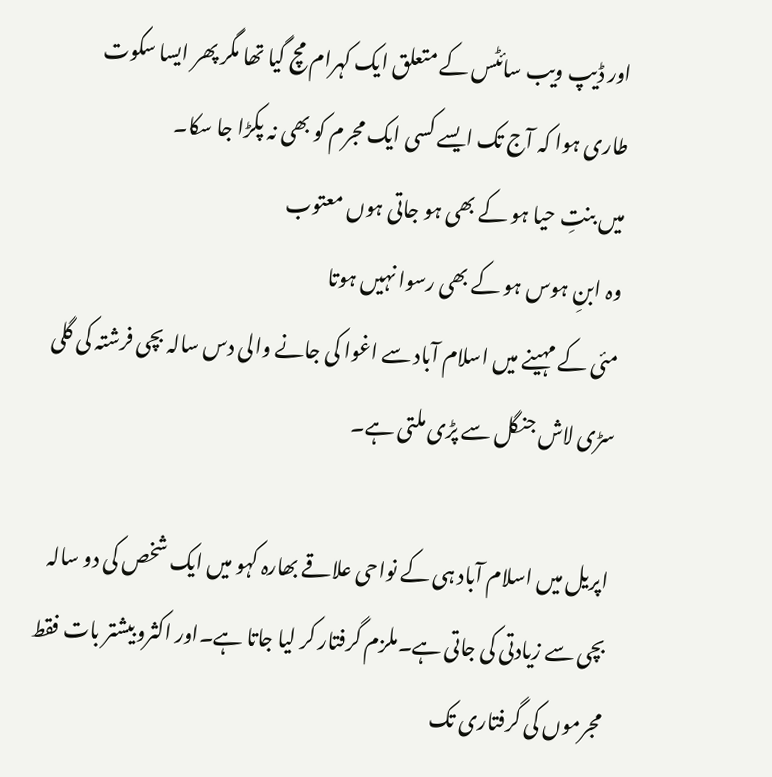اور ڈیپ ویب سائٹس کے متعلق ایک کہرام مچ گیا تھا مگر پھر ایسا سکوت طاری ہوا کہ آج تک ایسے کسی ایک مجرم کو بھی نہ پکڑا جا سکا۔
میں بنتِ حیا ہو کے بھی ہو جاتی ہوں معتوب
وہ ابنِ ہوس ہو کے بھی رسوا نہیں ہوتا
مئی کے مہینے میں اسلام آباد سے اغوا کی جانے والی دس سالہ بچی فرشتہ کی گلی سڑی لاش جنگل سے پڑی ملتی ہے۔

اپریل میں اسلام آباد ہی کے نواحی علاقے بھارہ کہو میں ایک شخص کی دو سالہ بچی سے زیادتی کی جاتی ہے۔ملزم گرفتار کر لیا جاتا ہے۔اور اکثروبیشتر بات فقط مجرموں کی گرفتاری تک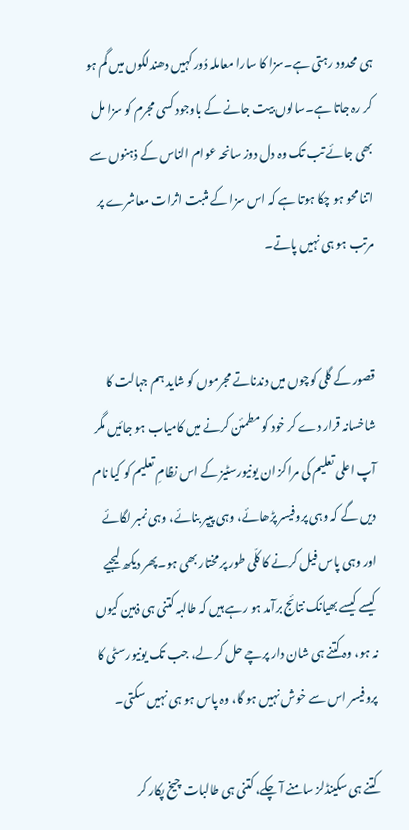ہی محدود رہتی ہے۔سزا کا سارا معاملہ دُور کہیں دھندلکوں میں گم ہو کر رہ جاتا ہے۔سالوں بیت جانے کے باوجود کسی مجرم کو سزا مل بھی جائے تب تک وہ دل دوز سانحہ عوام الناس کے ذہنوں سے اتنا محو ہو چکا ہوتا ہے کہ اس سزا کے مثبت اثرات معاشرے پر مرتب ہو ہی نہیں پاتے۔


قصور کے گلی کوچوں میں دندناتے مجرموں کو شاید ہم جہالت کا شاخسانہ قرار دے کر خود کو مطمئن کرنے میں کامیاب ہو جائیں مگر آپ اعلی تعلیم کی مراکز ان یونیورسٹیز کے اس نظامِ تعلیم کو کیا نام دیں گے کہ وہی پروفیسر پڑھائے، وہی پیپر بنائے، وہی نمبر لگائے اور وہی پاس فیل کرنے کا کلّی طور پر مختار بھی ہو۔پھر دیکھ لیجیے کیسے کیسے بھیانک نتائج برآمد ہو رہے ہیں کہ طالبہ کتنی ہی ذہین کیوں نہ ہو، وہ کتنے ہی شان دار پرچے حل کر لے، جب تک یونیورسٹی کا پروفیسر اس سے خوش نہیں ہو گا، وہ پاس ہو ہی نہیں سکتی۔

کتنے ہی سکینڈلز سامنے آ چکے، کتنی ہی طالبات چیخ پکار کر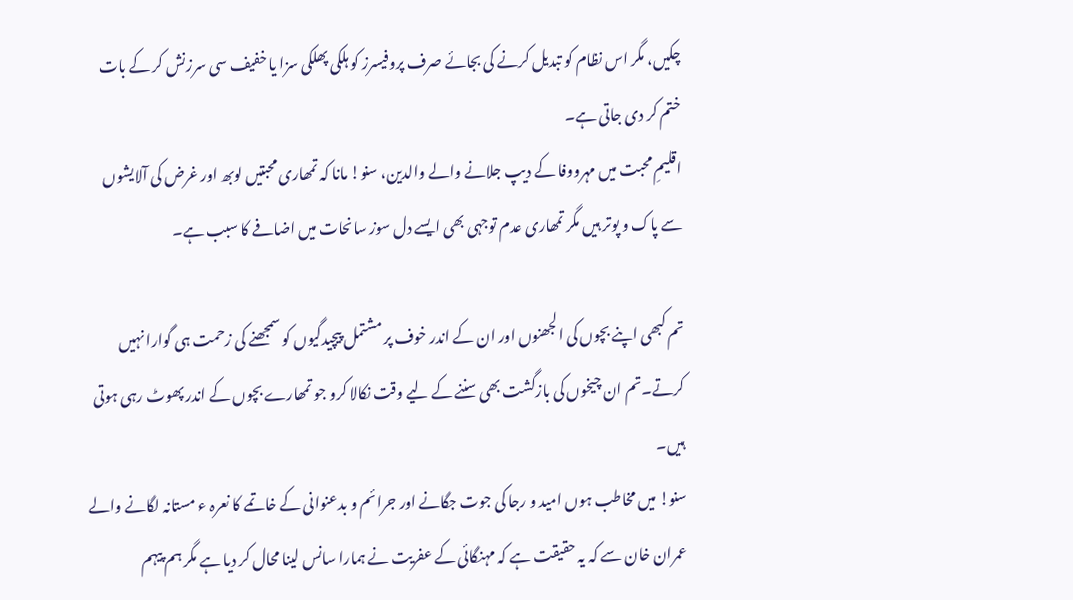چکیں، مگر اس نظام کو تبدیل کرنے کی بجائے صرف پروفیسرز کو ہلکی پھلکی سزا یا خفیف سی سرزنش کر کے بات ختم کر دی جاتی ہے۔
اقلیمِ محبت میں مہرووفا کے دیپ جلانے والے والدین، سنو! مانا کہ تمھاری محبتیں لوبھ اور غرض کی آلایشوں سے پاک و پوتر ہیں مگر تمھاری عدم توجہی بھی ایسے دل سوز سانحات میں اضافے کا سبب ہے۔

تم کبھی اپنے بچوں کی الجھنوں اور ان کے اندر خوف پر مشتمل پیچیدگیوں کو سمجھنے کی زحمت ہی گوارا نہیں کرتے۔تم ان چیخوں کی بازگشت بھی سننے کے لیے وقت نکالا کرو جو تمھارے بچوں کے اندر پھوٹ رہی ہوتی ہیں۔
سنو! میں مخاطب ہوں امید و رجا کی جوت جگانے اور جرائم و بدعنوانی کے خاتمے کا نعرہ ء مستانہ لگانے والے عمران خان سے کہ یہ حقیقت ہے کہ مہنگائی کے عفریت نے ہمارا سانس لینا محال کر دیا ہے مگر ہم پیہم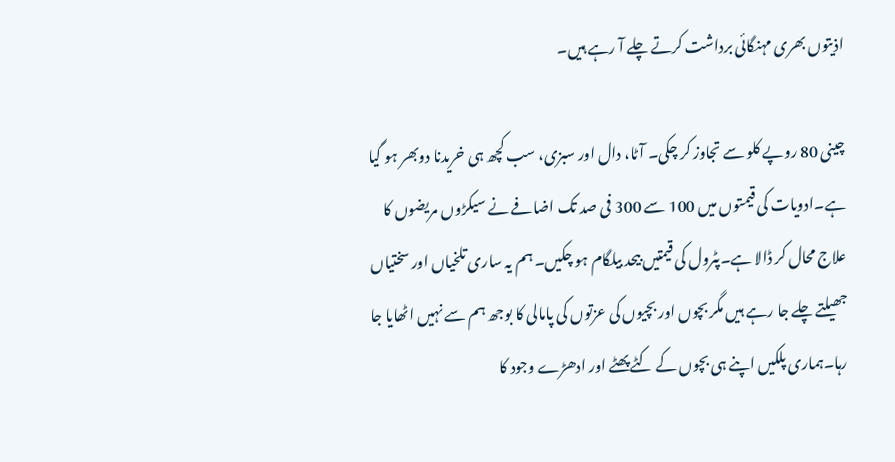اذیتوں بھری مہنگائی برداشت کرتے چلے آ رہے ہیں۔

چینی 80 روپے کلو سے تجاوز کر چکی۔ آٹا، دال اور سبزی، سب کچھ ہی خریدنا دوبھر ہو گیا ہے۔ادویات کی قیمتوں میں 100 سے 300 فی صد تک اضافے نے سیکڑوں مریضوں کا علاج محال کر ڈالا ہے۔پٹرول کی قیمتیں بیحد بیلگام ہو چکیں۔ ہم یہ ساری تلخیاں اور سختیاں جھیلتے چلے جا رہے ہیں مگر بچوں اور بچیوں کی عزتوں کی پامالی کا بوجھ ہم سے نہیں اٹھایا جا رہا۔ہماری پلکیں اپنے ہی بچوں کے کٹے پھٹے اور ادھڑے وجود کا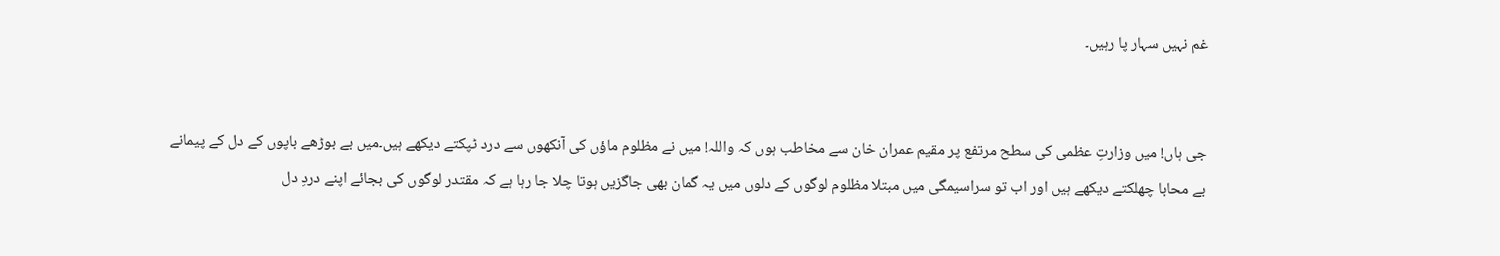غم نہیں سہار پا رہیں۔


جی ہاں! میں وزارتِ عظمی کی سطح مرتفع پر مقیم عمران خان سے مخاطب ہوں کہ واللہ! میں نے مظلوم ماؤں کی آنکھوں سے درد ٹپکتے دیکھے ہیں۔میں بے بوڑھے باپوں کے دل کے پیمانے بے محابا چھلکتے دیکھے ہیں اور اب تو سراسیمگی میں مبتلا مظلوم لوگوں کے دلوں میں یہ گمان بھی جاگزیں ہوتا چلا جا رہا ہے کہ مقتدر لوگوں کی بجائے اپنے دردِ دل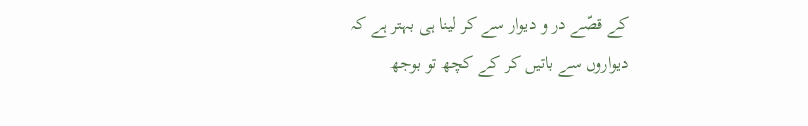کے قصّے در و دیوار سے کر لینا ہی بہتر ہے کہ دیواروں سے باتیں کر کے کچھ تو بوجھ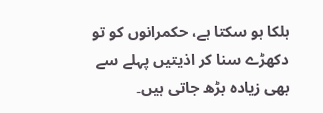ہلکا ہو سکتا ہے، حکمرانوں کو تو دکھڑے سنا کر اذیتیں پہلے سے بھی زیادہ بڑھ جاتی ہیں۔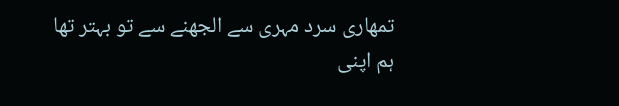تمھاری سرد مہری سے الجھنے سے تو بہتر تھا
ہم اپنی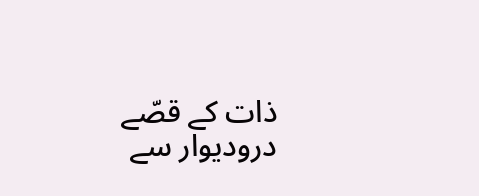ذات کے قصّے درودیوار سے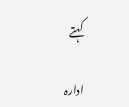کہتے

ادارہ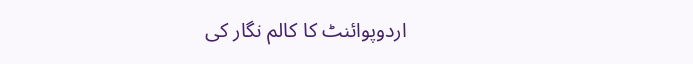اردوپوائنٹ کا کالم نگار کی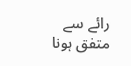رائے سے متفق ہونا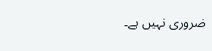ضروری نہیں ہے۔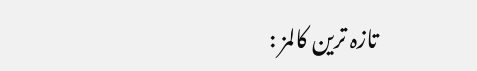تازہ ترین کالمز :